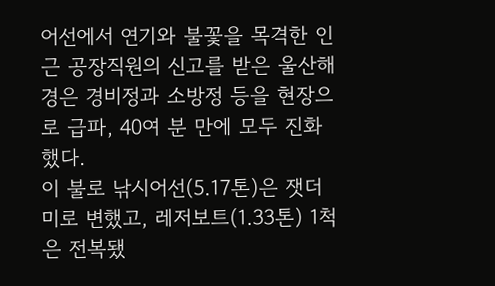어선에서 연기와 불꽃을 목격한 인근 공장직원의 신고를 받은 울산해경은 경비정과 소방정 등을 현장으로 급파, 40여 분 만에 모두 진화했다.
이 불로 낚시어선(5.17톤)은 잿더미로 변했고, 레저보트(1.33톤) 1척은 전복됐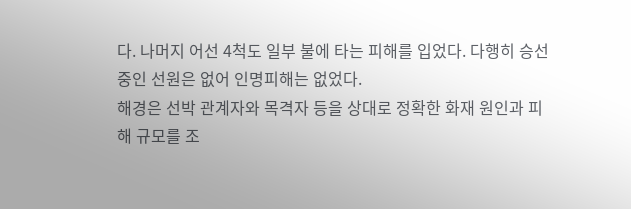다. 나머지 어선 4척도 일부 불에 타는 피해를 입었다. 다행히 승선중인 선원은 없어 인명피해는 없었다.
해경은 선박 관계자와 목격자 등을 상대로 정확한 화재 원인과 피해 규모를 조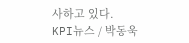사하고 있다.
KPI뉴스 / 박동욱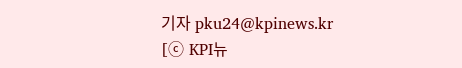기자 pku24@kpinews.kr
[ⓒ KPI뉴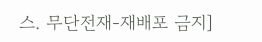스. 무단전재-재배포 금지]